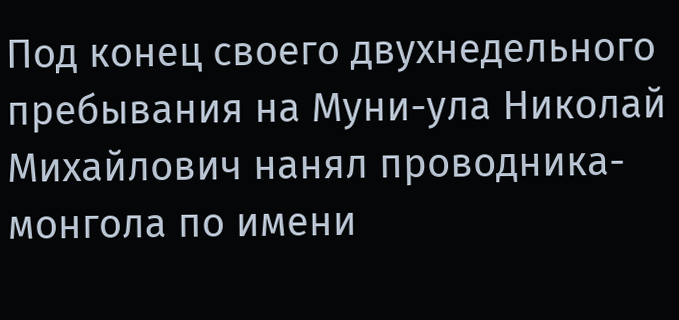Под конец своего двухнедельного пребывания на Муни-ула Николай Михайлович нанял проводника-монгола по имени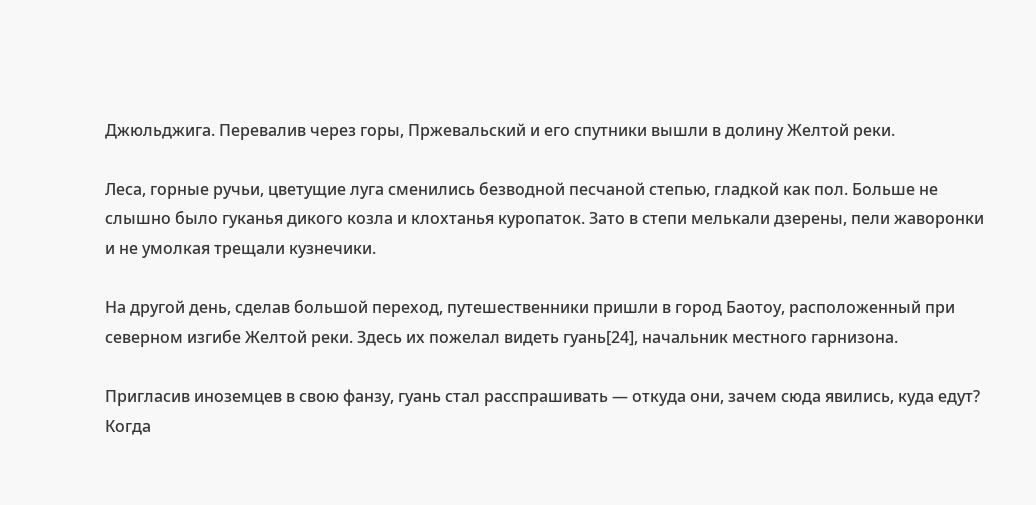Джюльджига. Перевалив через горы, Пржевальский и его спутники вышли в долину Желтой реки.

Леса, горные ручьи, цветущие луга сменились безводной песчаной степью, гладкой как пол. Больше не слышно было гуканья дикого козла и клохтанья куропаток. Зато в степи мелькали дзерены, пели жаворонки и не умолкая трещали кузнечики.

На другой день, сделав большой переход, путешественники пришли в город Баотоу, расположенный при северном изгибе Желтой реки. Здесь их пожелал видеть гуань[24], начальник местного гарнизона.

Пригласив иноземцев в свою фанзу, гуань стал расспрашивать — откуда они, зачем сюда явились, куда едут? Когда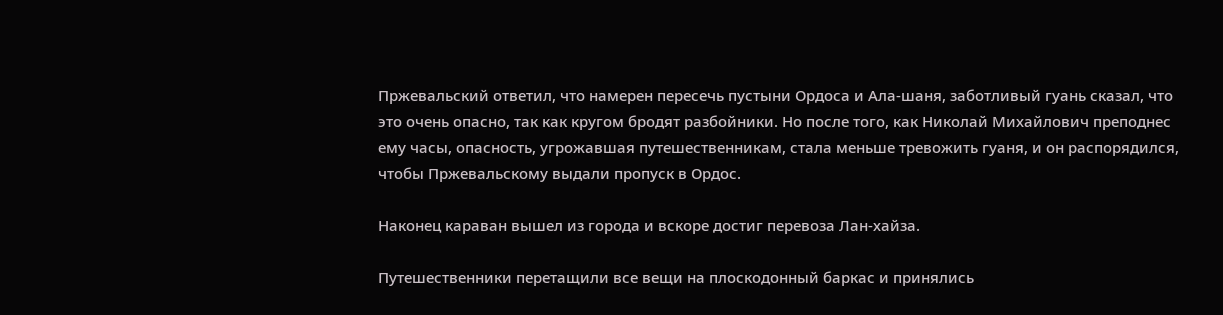Пржевальский ответил, что намерен пересечь пустыни Ордоса и Ала-шаня, заботливый гуань сказал, что это очень опасно, так как кругом бродят разбойники. Но после того, как Николай Михайлович преподнес ему часы, опасность, угрожавшая путешественникам, стала меньше тревожить гуаня, и он распорядился, чтобы Пржевальскому выдали пропуск в Ордос.

Наконец караван вышел из города и вскоре достиг перевоза Лан-хайза.

Путешественники перетащили все вещи на плоскодонный баркас и принялись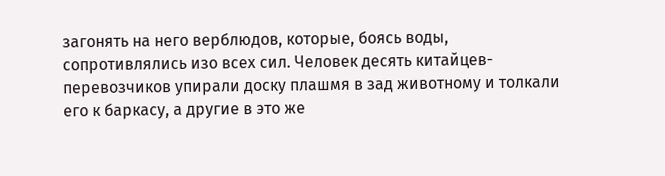загонять на него верблюдов, которые, боясь воды, сопротивлялись изо всех сил. Человек десять китайцев-перевозчиков упирали доску плашмя в зад животному и толкали его к баркасу, а другие в это же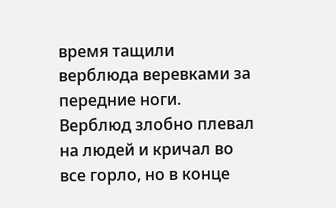время тащили верблюда веревками за передние ноги. Верблюд злобно плевал на людей и кричал во все горло, но в конце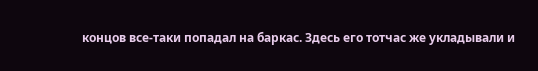концов все-таки попадал на баркас. Здесь его тотчас же укладывали и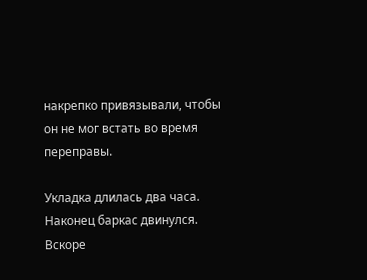накрепко привязывали, чтобы он не мог встать во время переправы.

Укладка длилась два часа. Наконец баркас двинулся. Вскоре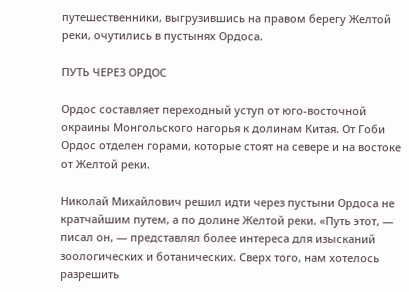путешественники, выгрузившись на правом берегу Желтой реки, очутились в пустынях Ордоса.

ПУТЬ ЧЕРЕЗ ОРДОС

Ордос составляет переходный уступ от юго-восточной окраины Монгольского нагорья к долинам Китая. От Гоби Ордос отделен горами, которые стоят на севере и на востоке от Желтой реки.

Николай Михайлович решил идти через пустыни Ордоса не кратчайшим путем, а по долине Желтой реки. «Путь этот, — писал он, — представлял более интереса для изысканий зоологических и ботанических. Сверх того, нам хотелось разрешить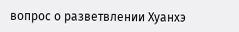вопрос о разветвлении Хуанхэ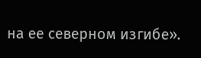на ее северном изгибе».